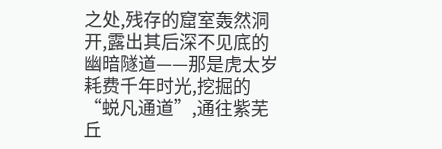之处,残存的窟室轰然洞开,露出其后深不见底的幽暗隧道——那是虎太岁耗费千年时光,挖掘的“蜕凡通道”,通往紫芜丘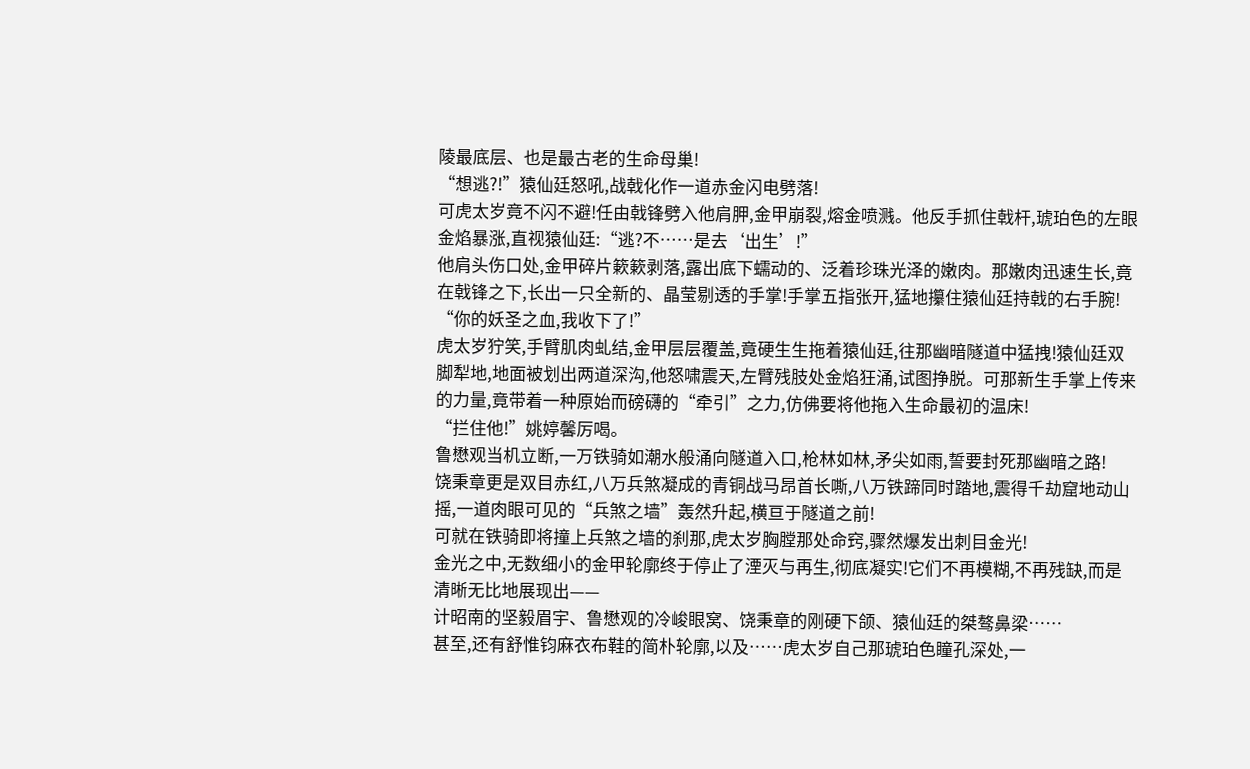陵最底层、也是最古老的生命母巢!
“想逃?!”猿仙廷怒吼,战戟化作一道赤金闪电劈落!
可虎太岁竟不闪不避!任由戟锋劈入他肩胛,金甲崩裂,熔金喷溅。他反手抓住戟杆,琥珀色的左眼金焰暴涨,直视猿仙廷:“逃?不……是去‘出生’!”
他肩头伤口处,金甲碎片簌簌剥落,露出底下蠕动的、泛着珍珠光泽的嫩肉。那嫩肉迅速生长,竟在戟锋之下,长出一只全新的、晶莹剔透的手掌!手掌五指张开,猛地攥住猿仙廷持戟的右手腕!
“你的妖圣之血,我收下了!”
虎太岁狞笑,手臂肌肉虬结,金甲层层覆盖,竟硬生生拖着猿仙廷,往那幽暗隧道中猛拽!猿仙廷双脚犁地,地面被划出两道深沟,他怒啸震天,左臂残肢处金焰狂涌,试图挣脱。可那新生手掌上传来的力量,竟带着一种原始而磅礴的“牵引”之力,仿佛要将他拖入生命最初的温床!
“拦住他!”姚婷馨厉喝。
鲁懋观当机立断,一万铁骑如潮水般涌向隧道入口,枪林如林,矛尖如雨,誓要封死那幽暗之路!
饶秉章更是双目赤红,八万兵煞凝成的青铜战马昂首长嘶,八万铁蹄同时踏地,震得千劫窟地动山摇,一道肉眼可见的“兵煞之墙”轰然升起,横亘于隧道之前!
可就在铁骑即将撞上兵煞之墙的刹那,虎太岁胸膛那处命窍,骤然爆发出刺目金光!
金光之中,无数细小的金甲轮廓终于停止了湮灭与再生,彻底凝实!它们不再模糊,不再残缺,而是清晰无比地展现出——
计昭南的坚毅眉宇、鲁懋观的冷峻眼窝、饶秉章的刚硬下颌、猿仙廷的桀骜鼻梁……
甚至,还有舒惟钧麻衣布鞋的简朴轮廓,以及……虎太岁自己那琥珀色瞳孔深处,一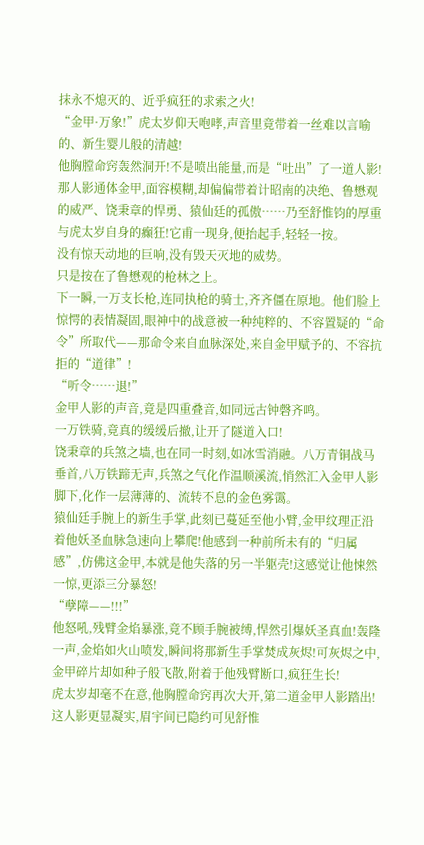抹永不熄灭的、近乎疯狂的求索之火!
“金甲·万象!”虎太岁仰天咆哮,声音里竟带着一丝难以言喻的、新生婴儿般的清越!
他胸膛命窍轰然洞开!不是喷出能量,而是“吐出”了一道人影!
那人影通体金甲,面容模糊,却偏偏带着计昭南的决绝、鲁懋观的威严、饶秉章的悍勇、猿仙廷的孤傲……乃至舒惟钧的厚重与虎太岁自身的癫狂!它甫一现身,便抬起手,轻轻一按。
没有惊天动地的巨响,没有毁天灭地的威势。
只是按在了鲁懋观的枪林之上。
下一瞬,一万支长枪,连同执枪的骑士,齐齐僵在原地。他们脸上惊愕的表情凝固,眼神中的战意被一种纯粹的、不容置疑的“命令”所取代——那命令来自血脉深处,来自金甲赋予的、不容抗拒的“道律”!
“听令……退!”
金甲人影的声音,竟是四重叠音,如同远古钟磬齐鸣。
一万铁骑,竟真的缓缓后撤,让开了隧道入口!
饶秉章的兵煞之墙,也在同一时刻,如冰雪消融。八万青铜战马垂首,八万铁蹄无声,兵煞之气化作温顺溪流,悄然汇入金甲人影脚下,化作一层薄薄的、流转不息的金色雾霭。
猿仙廷手腕上的新生手掌,此刻已蔓延至他小臂,金甲纹理正沿着他妖圣血脉急速向上攀爬!他感到一种前所未有的“归属感”,仿佛这金甲,本就是他失落的另一半躯壳!这感觉让他悚然一惊,更添三分暴怒!
“孽障——!!!”
他怒吼,残臂金焰暴涨,竟不顾手腕被缚,悍然引爆妖圣真血!轰隆一声,金焰如火山喷发,瞬间将那新生手掌焚成灰烬!可灰烬之中,金甲碎片却如种子般飞散,附着于他残臂断口,疯狂生长!
虎太岁却毫不在意,他胸膛命窍再次大开,第二道金甲人影踏出!这人影更显凝实,眉宇间已隐约可见舒惟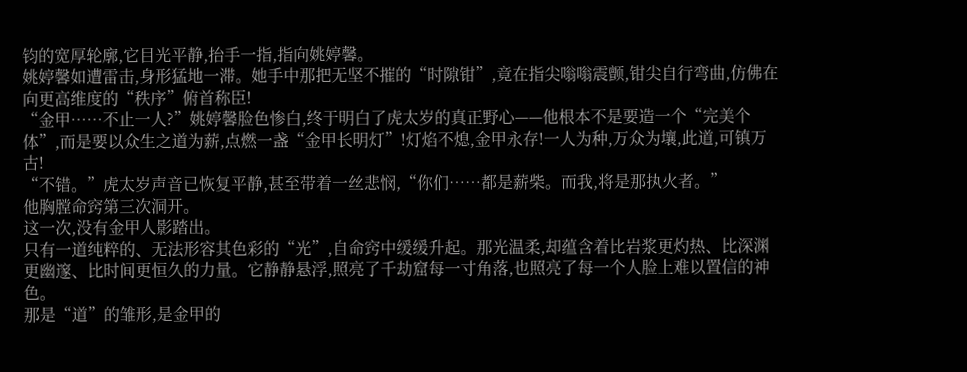钧的宽厚轮廓,它目光平静,抬手一指,指向姚婷馨。
姚婷馨如遭雷击,身形猛地一滞。她手中那把无坚不摧的“时隙钳”,竟在指尖嗡嗡震颤,钳尖自行弯曲,仿佛在向更高维度的“秩序”俯首称臣!
“金甲……不止一人?”姚婷馨脸色惨白,终于明白了虎太岁的真正野心——他根本不是要造一个“完美个体”,而是要以众生之道为薪,点燃一盏“金甲长明灯”!灯焰不熄,金甲永存!一人为种,万众为壤,此道,可镇万古!
“不错。”虎太岁声音已恢复平静,甚至带着一丝悲悯,“你们……都是薪柴。而我,将是那执火者。”
他胸膛命窍第三次洞开。
这一次,没有金甲人影踏出。
只有一道纯粹的、无法形容其色彩的“光”,自命窍中缓缓升起。那光温柔,却蕴含着比岩浆更灼热、比深渊更幽邃、比时间更恒久的力量。它静静悬浮,照亮了千劫窟每一寸角落,也照亮了每一个人脸上难以置信的神色。
那是“道”的雏形,是金甲的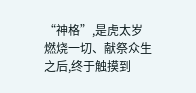“神格”,是虎太岁燃烧一切、献祭众生之后,终于触摸到